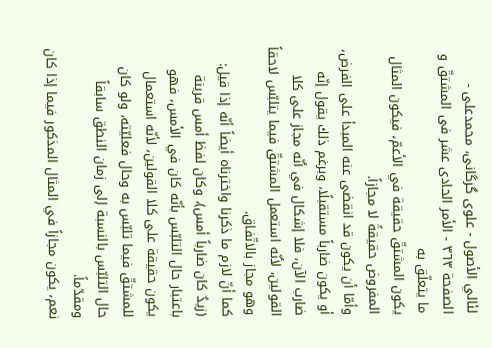لئالي الأصول - علوی گرگانی، محمدعلی - الصفحة ٣٦٣ - الأمر الحادی عشر فی المشتقّ و ما یتعلّق به
يكون المشتقّ حقيقة في الأعمّ، فيكون المثال المفروض حقيقةً لا مجازاً.
وأمّا أن يكون قد انقضى عنه المبدأ على الفرض، أو يكون ضارباً مستقبلًا، وبرغم ذلك يقول إنّه ضارب الآن، فلا إشكال في أنّه مجاز على كلا القولين، لأنّه استعمل المشتقّ فيما يتلبّس لاحقاً وهو مجاز بالاتّفاق.
كما أنّ لازم ما ذكرنا واخترناه أيضاً أنّه إذا قيل: (زيدٌ كان ضارباً أمس)، وكان لفظ أمس قرينة باعتبار حال التلبّس بأنّه كان في الأمس، فهو يكون حقيقة على كلا القولين، لأنّه استعمال للمشتقّ فيما تلبّس به وحال فعليّته، ولو كان حال التلبّس بالنسبة إلى زمان النطق سابقاً ومقدّماً.
نعم، يكون مجازاً في المثال المذكور فيما إذا كان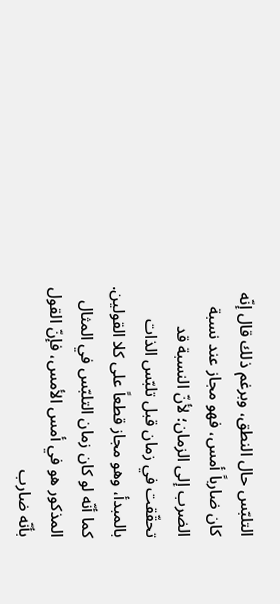التلبّس حال النطق، وبرغم ذلك قال إنّه كان ضارباً أمس، فهو مجاز عند نسبة الضرب إلى الزمان؛ لأنّ النسبة قد تحقّقت في زمان قبل تلبّس الذات بالمبدأ، وهو مجاز قطعاً على كلا القولين.
كما أنّه لو كان زمان التلبّس في المثال المذكور هو في أمس الأمس، فإنّ القول بأنّه ضارب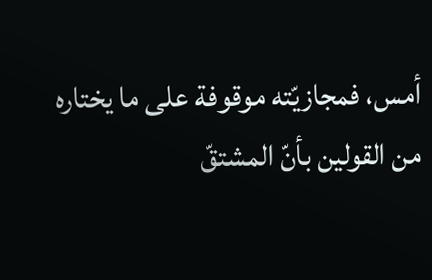أمس، فمجازيّته موقوفة على ما يختاره من القولين بأنّ المشتقّ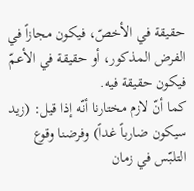حقيقة في الأخصّ، فيكون مجازاً في الفرض المذكور، أو حقيقة في الأعمّ فيكون حقيقة فيه.
كما أنّ لازم مختارنا أنّه إذا قيل: (زيد سيكون ضارباً غداً) وفرضنا وقوع التلبّس في زمان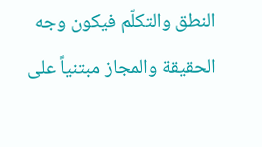النطق والتكلّم فيكون وجه الحقيقة والمجاز مبتنياً على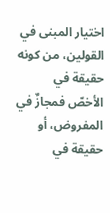اختيار المبنى في القولين، من كونه حقيقة في الأخصّ فمجازٌ في المفروض، أو حقيقة في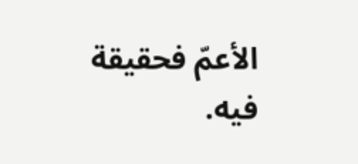الأعمّ فحقيقة فيه.